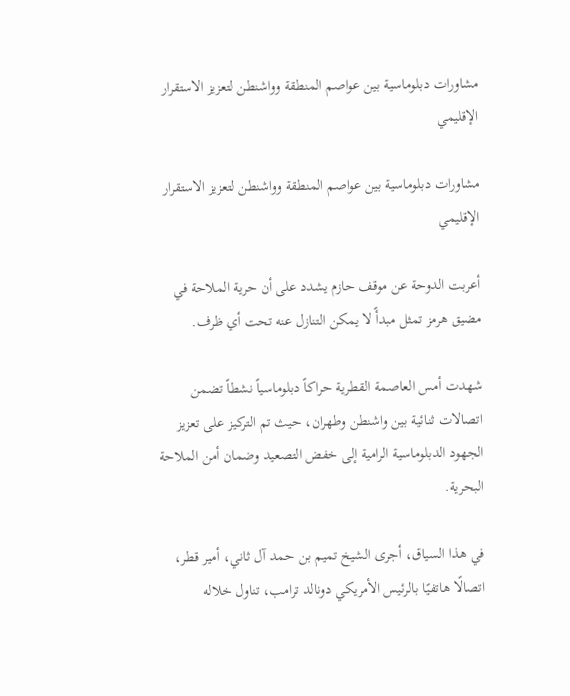مشاورات دبلوماسية بين عواصم المنطقة وواشنطن لتعزيز الاستقرار الإقليمي

مشاورات دبلوماسية بين عواصم المنطقة وواشنطن لتعزيز الاستقرار الإقليمي

أعربت الدوحة عن موقف حازم يشدد على أن حرية الملاحة في مضيق هرمز تمثل مبدأً لا يمكن التنازل عنه تحت أي ظرف.

شهدت أمس العاصمة القطرية حراكاً دبلوماسياً نشطاً تضمن اتصالات ثنائية بين واشنطن وطهران، حيث تم التركيز على تعزيز الجهود الدبلوماسية الرامية إلى خفض التصعيد وضمان أمن الملاحة البحرية.

في هذا السياق، أجرى الشيخ تميم بن حمد آل ثاني، أمير قطر، اتصالًا هاتفيًا بالرئيس الأمريكي دونالد ترامب، تناول خلاله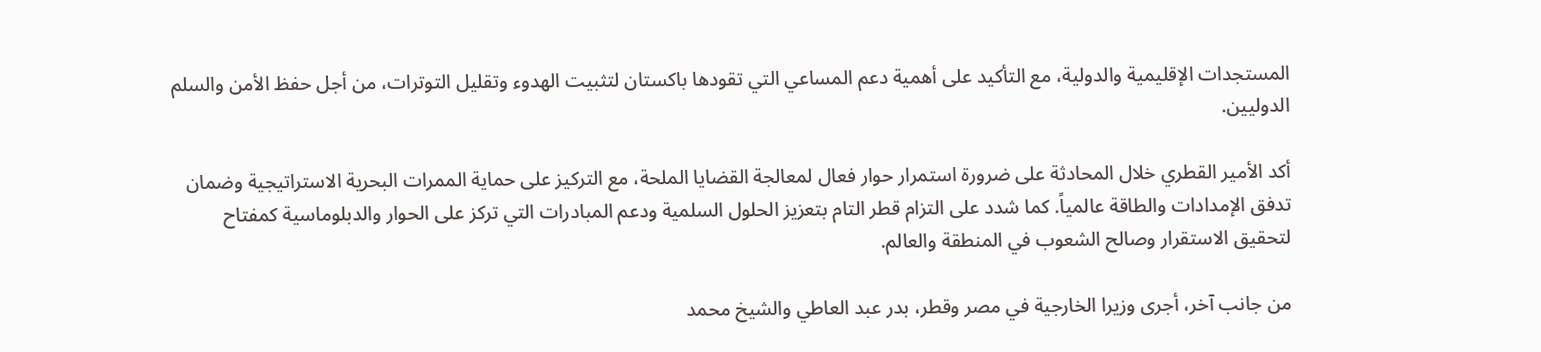المستجدات الإقليمية والدولية، مع التأكيد على أهمية دعم المساعي التي تقودها باكستان لتثبيت الهدوء وتقليل التوترات، من أجل حفظ الأمن والسلم الدوليين.

أكد الأمير القطري خلال المحادثة على ضرورة استمرار حوار فعال لمعالجة القضايا الملحة، مع التركيز على حماية الممرات البحرية الاستراتيجية وضمان تدفق الإمدادات والطاقة عالمياً. كما شدد على التزام قطر التام بتعزيز الحلول السلمية ودعم المبادرات التي تركز على الحوار والدبلوماسية كمفتاح لتحقيق الاستقرار وصالح الشعوب في المنطقة والعالم.

من جانب آخر، أجرى وزيرا الخارجية في مصر وقطر، بدر عبد العاطي والشيخ محمد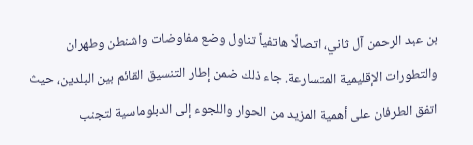بن عبد الرحمن آل ثاني، اتصالًا هاتفياً تناول وضع مفاوضات واشنطن وطهران والتطورات الإقليمية المتسارعة. جاء ذلك ضمن إطار التنسيق القائم بين البلدين، حيث اتفق الطرفان على أهمية المزيد من الحوار واللجوء إلى الدبلوماسية لتجنب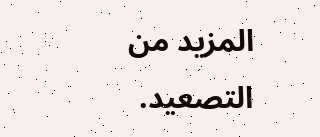المزيد من التصعيد.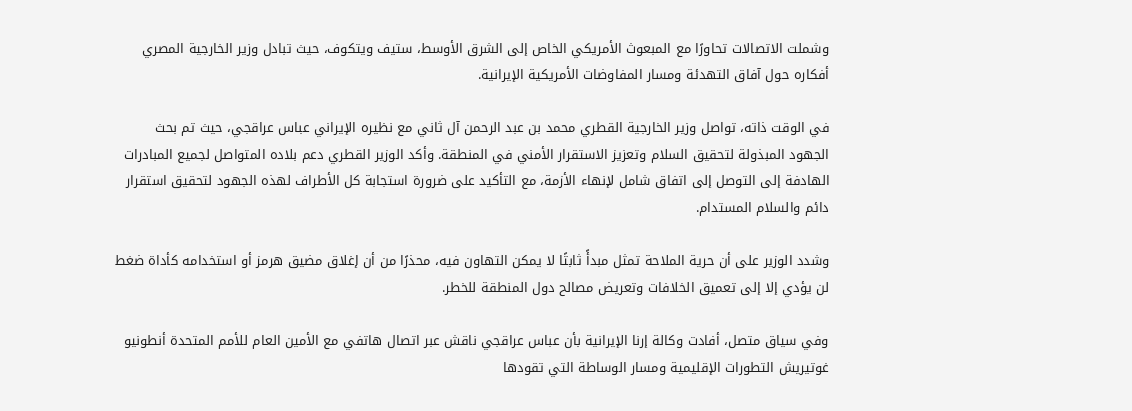وشملت الاتصالات تحاورًا مع المبعوث الأمريكي الخاص إلى الشرق الأوسط، ستيف ويتكوف، حيث تبادل وزير الخارجية المصري أفكاره حول آفاق التهدئة ومسار المفاوضات الأمريكية الإيرانية.

في الوقت ذاته، تواصل وزير الخارجية القطري محمد بن عبد الرحمن آل ثاني مع نظيره الإيراني عباس عراقجي، حيث تم بحث الجهود المبذولة لتحقيق السلام وتعزيز الاستقرار الأمني في المنطقة. وأكد الوزير القطري دعم بلاده المتواصل لجميع المبادرات الهادفة إلى التوصل إلى اتفاق شامل لإنهاء الأزمة، مع التأكيد على ضرورة استجابة كل الأطراف لهذه الجهود لتحقيق استقرار دائم والسلام المستدام.

وشدد الوزير على أن حرية الملاحة تمثل مبدأً ثابتًا لا يمكن التهاون فيه، محذرًا من أن إغلاق مضيق هرمز أو استخدامه كأداة ضغط لن يؤدي إلا إلى تعميق الخلافات وتعريض مصالح دول المنطقة للخطر.

وفي سياق متصل، أفادت وكالة إرنا الإيرانية بأن عباس عراقجي ناقش عبر اتصال هاتفي مع الأمين العام للأمم المتحدة أنطونيو غوتيريش التطورات الإقليمية ومسار الوساطة التي تقودها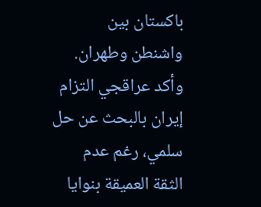باكستان بين واشنطن وطهران. وأكد عراقجي التزام إيران بالبحث عن حل سلمي، رغم عدم الثقة العميقة بنوايا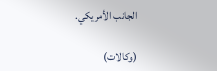الجانب الأمريكي.

(وكالات)